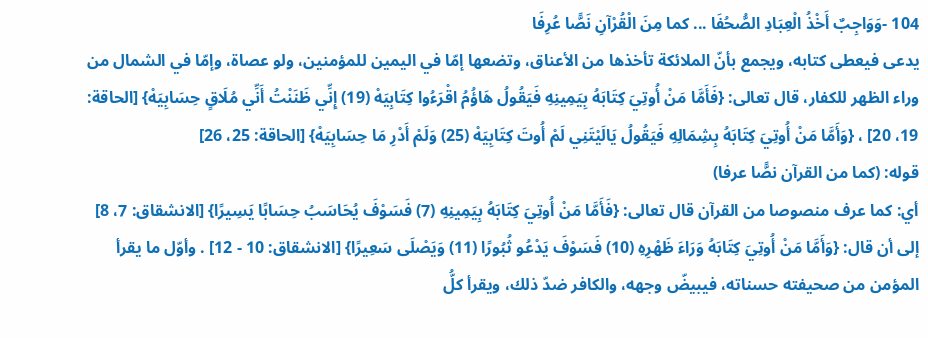104 -وَوَاجِبٌ أَخْذُ الْعِبَادِ الصُّحُفَا ... كما مِنَ الْقُرْآنِ نَصًّا عُرِفَا
يدعى فيعطى كتابه، ويجمع بأنّ الملائكة تأخذها من الأعناق، وتضعها إمّا في اليمين للمؤمنين، ولو عصاة، وإمّا في الشمال من وراء الظهر للكفار، قال تعالى: {فَأَمَّا مَنْ أُوتِيَ كِتَابَهُ بِيَمِينِهِ فَيَقُولُ هَاؤُمُ اقْرَءُوا كِتَابِيَهْ (19) إِنِّي ظَنَنْتُ أَنِّي مُلَاقٍ حِسَابِيَهْ} [الحاقة: 19، 20] ، {وَأَمَّا مَنْ أُوتِيَ كِتَابَهُ بِشِمَالِهِ فَيَقُولُ يَالَيْتَنِي لَمْ أُوتَ كِتَابِيَهْ (25) وَلَمْ أَدْرِ مَا حِسَابِيَهْ} [الحاقة: 25، 26]
قوله: (كما من القرآن نصًّا عرفا)
أي: كما عرف منصوصا من القرآن قال تعالى: {فَأَمَّا مَنْ أُوتِيَ كِتَابَهُ بِيَمِينِهِ (7) فَسَوْفَ يُحَاسَبُ حِسَابًا يَسِيرًا} [الانشقاق: 7، 8] إلى أن قال: {وَأَمَّا مَنْ أُوتِيَ كِتَابَهُ وَرَاءَ ظَهْرِهِ (10) فَسَوْفَ يَدْعُو ثُبُورًا (11) وَيَصْلَى سَعِيرًا} [الانشقاق: 10 - 12] . وأوّل ما يقرأ المؤمن من صحيفته حسناته، فيبيضّ وجهه، والكافر ضدّ ذلك، ويقرأ كلُّ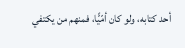أحد كتابه، ولو كان أمّيًّا، فمنهم من يكتفي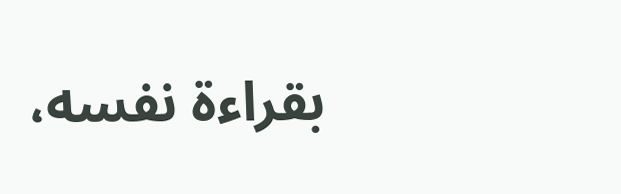بقراءة نفسه،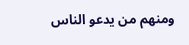ومنهم من يدعو الناس